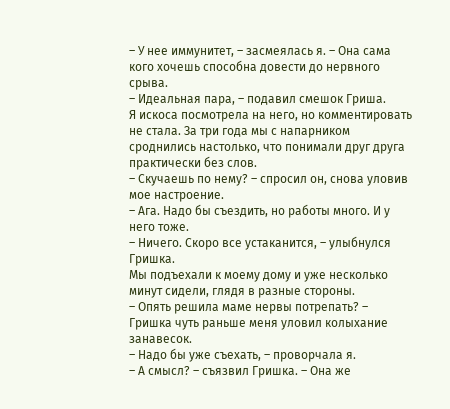– У нее иммунитет, – засмеялась я. – Она сама кого хочешь способна довести до нервного срыва.
– Идеальная пара, – подавил смешок Гриша.
Я искоса посмотрела на него, но комментировать не стала. За три года мы с напарником сроднились настолько, что понимали друг друга практически без слов.
– Скучаешь по нему? – спросил он, снова уловив мое настроение.
– Ага. Надо бы съездить, но работы много. И у него тоже.
– Ничего. Скоро все устаканится, – улыбнулся Гришка.
Мы подъехали к моему дому и уже несколько минут сидели, глядя в разные стороны.
– Опять решила маме нервы потрепать? – Гришка чуть раньше меня уловил колыхание занавесок.
– Надо бы уже съехать, – проворчала я.
– А смысл? – съязвил Гришка. – Она же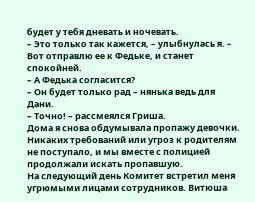будет у тебя дневать и ночевать.
– Это только так кажется, – улыбнулась я. – Вот отправлю ее к Федьке, и станет спокойней.
– А Федька согласится?
– Он будет только рад – нянька ведь для Дани.
– Точно! – рассмеялся Гриша.
Дома я снова обдумывала пропажу девочки. Никаких требований или угроз к родителям не поступало, и мы вместе с полицией продолжали искать пропавшую.
На следующий день Комитет встретил меня угрюмыми лицами сотрудников. Витюша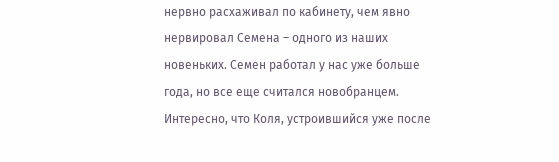нервно расхаживал по кабинету, чем явно нервировал Семена – одного из наших новеньких. Семен работал у нас уже больше года, но все еще считался новобранцем. Интересно, что Коля, устроившийся уже после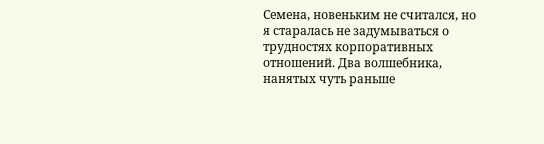Семена, новеньким не считался, но я старалась не задумываться о трудностях корпоративных отношений. Два волшебника, нанятых чуть раньше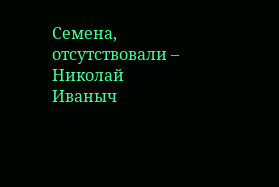Семена, отсутствовали – Николай Иваныч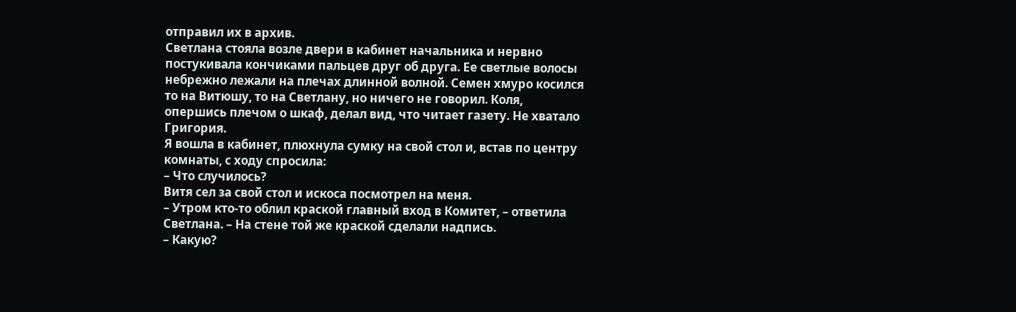отправил их в архив.
Светлана стояла возле двери в кабинет начальника и нервно постукивала кончиками пальцев друг об друга. Ее светлые волосы небрежно лежали на плечах длинной волной. Семен хмуро косился то на Витюшу, то на Светлану, но ничего не говорил. Коля, опершись плечом о шкаф, делал вид, что читает газету. Не хватало Григория.
Я вошла в кабинет, плюхнула сумку на свой стол и, встав по центру комнаты, с ходу спросила:
– Что случилось?
Витя сел за свой стол и искоса посмотрел на меня.
– Утром кто-то облил краской главный вход в Комитет, – ответила Светлана. – На стене той же краской сделали надпись.
– Какую?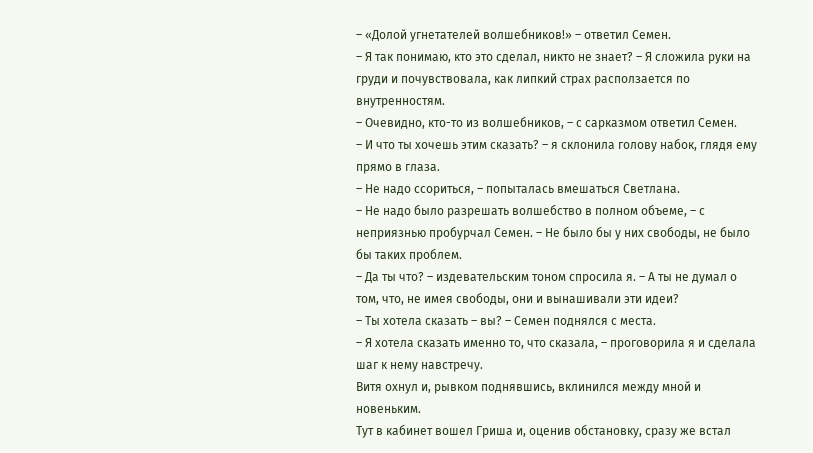– «Долой угнетателей волшебников!» – ответил Семен.
– Я так понимаю, кто это сделал, никто не знает? – Я сложила руки на груди и почувствовала, как липкий страх расползается по внутренностям.
– Очевидно, кто-то из волшебников, – с сарказмом ответил Семен.
– И что ты хочешь этим сказать? – я склонила голову набок, глядя ему прямо в глаза.
– Не надо ссориться, – попыталась вмешаться Светлана.
– Не надо было разрешать волшебство в полном объеме, – с неприязнью пробурчал Семен. – Не было бы у них свободы, не было бы таких проблем.
– Да ты что? – издевательским тоном спросила я. – А ты не думал о том, что, не имея свободы, они и вынашивали эти идеи?
– Ты хотела сказать – вы? – Семен поднялся с места.
– Я хотела сказать именно то, что сказала, – проговорила я и сделала шаг к нему навстречу.
Витя охнул и, рывком поднявшись, вклинился между мной и новеньким.
Тут в кабинет вошел Гриша и, оценив обстановку, сразу же встал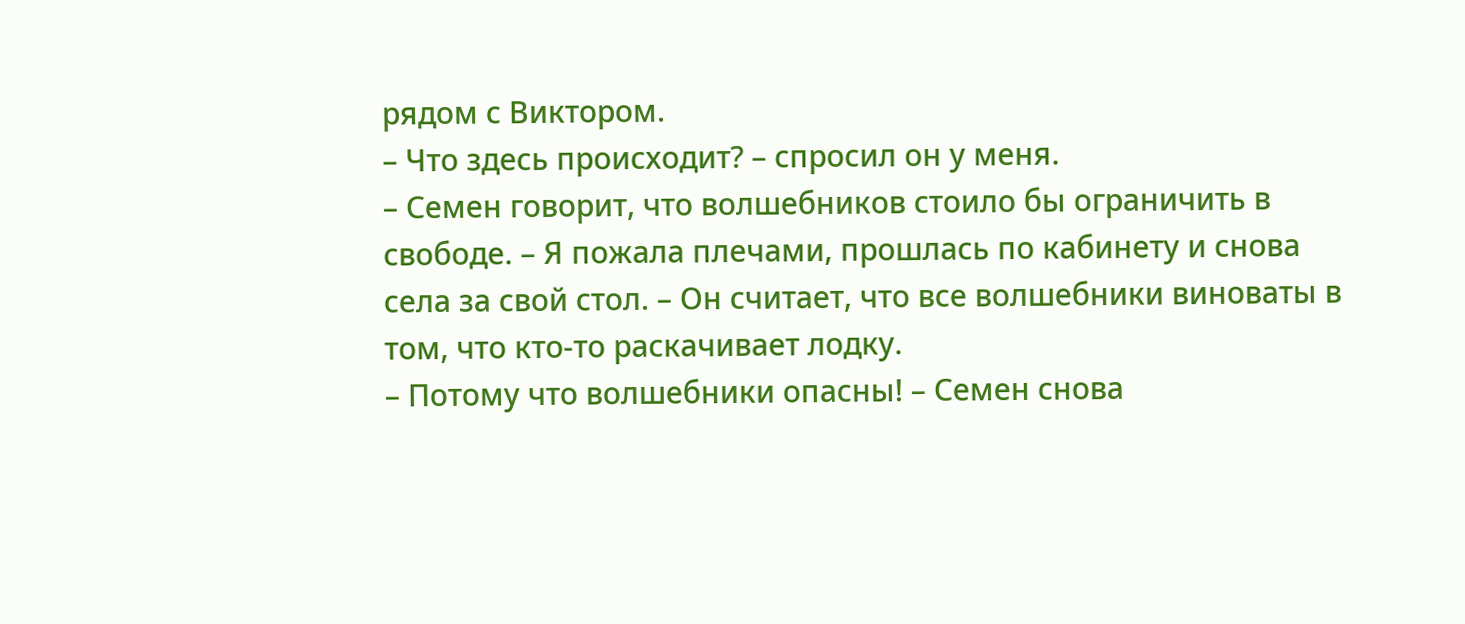рядом с Виктором.
– Что здесь происходит? – спросил он у меня.
– Семен говорит, что волшебников стоило бы ограничить в свободе. – Я пожала плечами, прошлась по кабинету и снова села за свой стол. – Он считает, что все волшебники виноваты в том, что кто-то раскачивает лодку.
– Потому что волшебники опасны! – Семен снова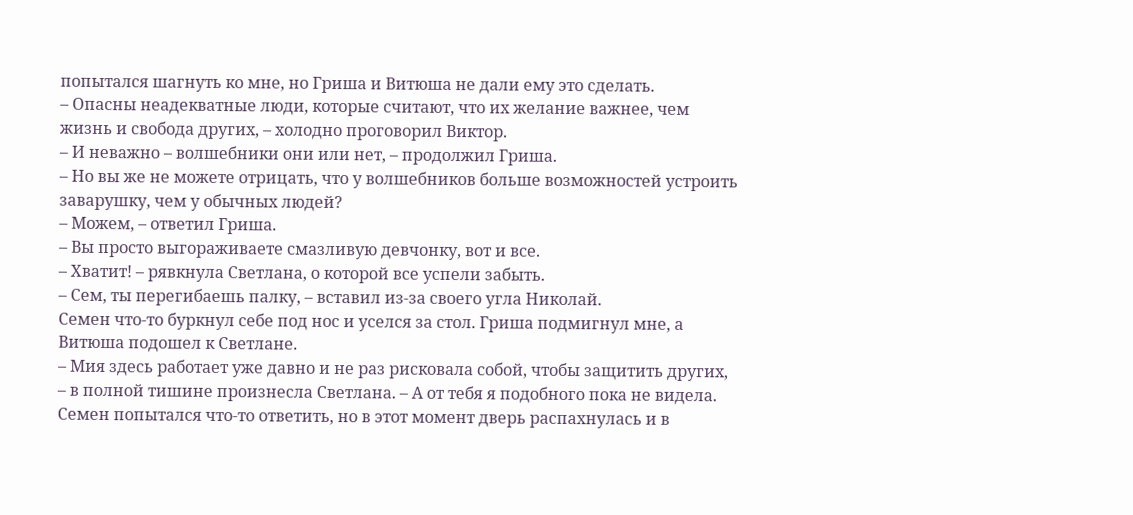попытался шагнуть ко мне, но Гриша и Витюша не дали ему это сделать.
– Опасны неадекватные люди, которые считают, что их желание важнее, чем жизнь и свобода других, – холодно проговорил Виктор.
– И неважно – волшебники они или нет, – продолжил Гриша.
– Но вы же не можете отрицать, что у волшебников больше возможностей устроить заварушку, чем у обычных людей?
– Можем, – ответил Гриша.
– Вы просто выгораживаете смазливую девчонку, вот и все.
– Хватит! – рявкнула Светлана, о которой все успели забыть.
– Сем, ты перегибаешь палку, – вставил из-за своего угла Николай.
Семен что-то буркнул себе под нос и уселся за стол. Гриша подмигнул мне, а Витюша подошел к Светлане.
– Мия здесь работает уже давно и не раз рисковала собой, чтобы защитить других, – в полной тишине произнесла Светлана. – А от тебя я подобного пока не видела.
Семен попытался что-то ответить, но в этот момент дверь распахнулась и в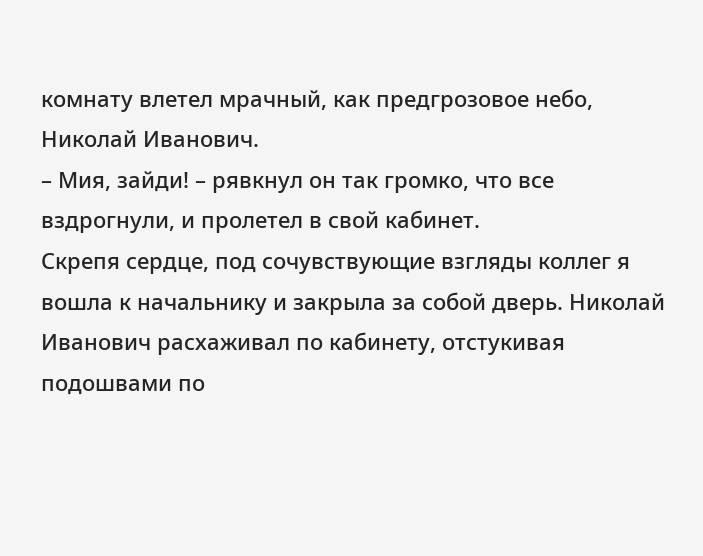комнату влетел мрачный, как предгрозовое небо, Николай Иванович.
– Мия, зайди! – рявкнул он так громко, что все вздрогнули, и пролетел в свой кабинет.
Скрепя сердце, под сочувствующие взгляды коллег я вошла к начальнику и закрыла за собой дверь. Николай Иванович расхаживал по кабинету, отстукивая подошвами по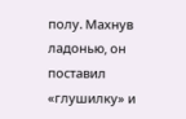полу. Махнув ладонью, он поставил «глушилку» и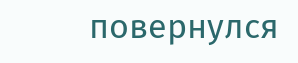повернулся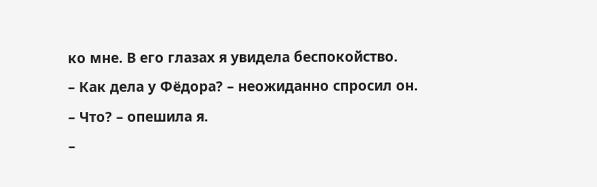ко мне. В его глазах я увидела беспокойство.
– Как дела у Фёдора? – неожиданно спросил он.
– Что? – опешила я.
–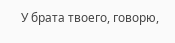У брата твоего, говорю,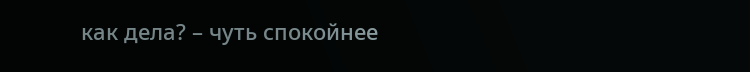как дела? – чуть спокойнее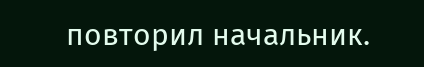повторил начальник.